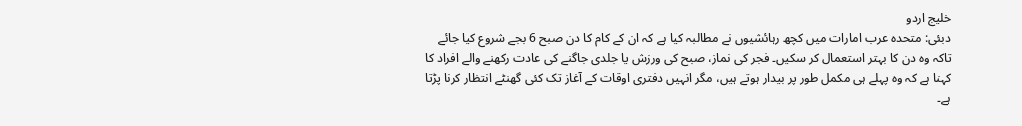خلیج اردو
دبئی: متحدہ عرب امارات میں کچھ رہائشیوں نے مطالبہ کیا ہے کہ ان کے کام کا دن صبح 6 بجے شروع کیا جائے تاکہ وہ دن کا بہتر استعمال کر سکیں۔ فجر کی نماز، صبح کی ورزش یا جلدی جاگنے کی عادت رکھنے والے افراد کا کہنا ہے کہ وہ پہلے ہی مکمل طور پر بیدار ہوتے ہیں، مگر انہیں دفتری اوقات کے آغاز تک کئی گھنٹے انتظار کرنا پڑتا ہے۔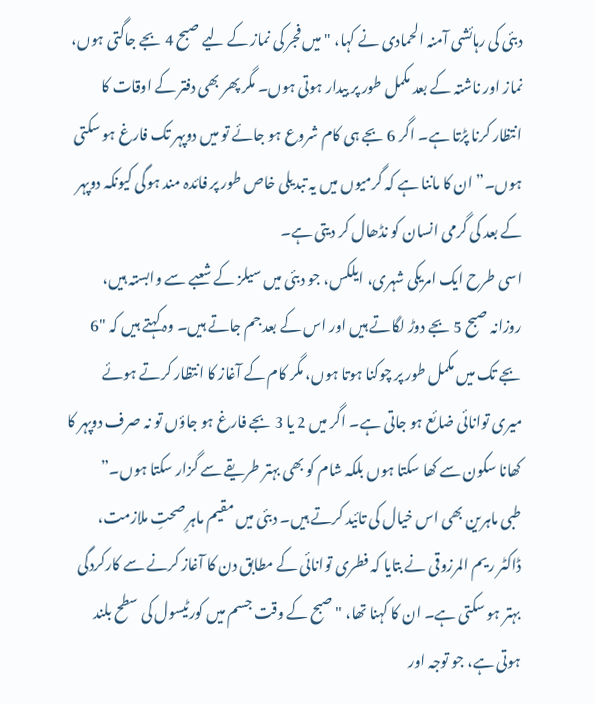دبئی کی رہائشی آمنہ الحمادی نے کہا، "میں فجر کی نماز کے لیے صبح 4 بجے جاگتی ہوں، نماز اور ناشتہ کے بعد مکمل طور پر بیدار ہوتی ہوں۔ مگر پھر بھی دفتر کے اوقات کا انتظار کرنا پڑتا ہے۔ اگر 6 بجے ہی کام شروع ہو جائے تو میں دوپہر تک فارغ ہو سکتی ہوں۔” ان کا ماننا ہے کہ گرمیوں میں یہ تبدیلی خاص طور پر فائدہ مند ہوگی کیونکہ دوپہر کے بعد کی گرمی انسان کو نڈھال کر دیتی ہے۔
اسی طرح ایک امریکی شہری، ایلکس، جو دبئی میں سیلز کے شعبے سے وابستہ ہیں، روزانہ صبح 5 بجے دوڑ لگاتے ہیں اور اس کے بعد جم جاتے ہیں۔ وہ کہتے ہیں کہ "6 بجے تک میں مکمل طور پر چوکنا ہوتا ہوں، مگر کام کے آغاز کا انتظار کرتے ہوئے میری توانائی ضائع ہو جاتی ہے۔ اگر میں 2 یا 3 بجے فارغ ہو جاؤں تو نہ صرف دوپہر کا کھانا سکون سے کھا سکتا ہوں بلکہ شام کو بھی بہتر طریقے سے گزار سکتا ہوں۔”
طبی ماہرین بھی اس خیال کی تائید کرتے ہیں۔ دبئی میں مقیم ماہرِ صحتِ ملازمت، ڈاکٹر ریم المرزوقی نے بتایا کہ فطری توانائی کے مطابق دن کا آغاز کرنے سے کارکردگی بہتر ہو سکتی ہے۔ ان کا کہنا تھا، "صبح کے وقت جسم میں کورٹیسول کی سطح بلند ہوتی ہے، جو توجہ اور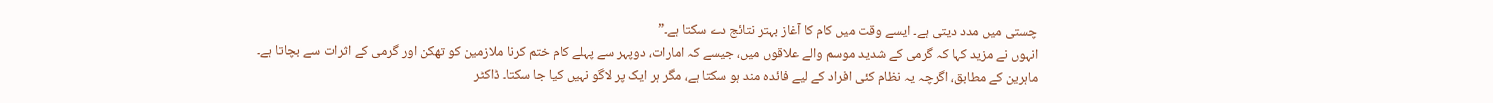چستی میں مدد دیتی ہے۔ ایسے وقت میں کام کا آغاز بہتر نتائج دے سکتا ہے۔”
انہوں نے مزید کہا کہ گرمی کے شدید موسم والے علاقوں میں، جیسے کہ امارات، دوپہر سے پہلے کام ختم کرنا ملازمین کو تھکن اور گرمی کے اثرات سے بچاتا ہے۔
ماہرین کے مطابق، اگرچہ یہ نظام کئی افراد کے لیے فائدہ مند ہو سکتا ہے، مگر ہر ایک پر لاگو نہیں کیا جا سکتا۔ ڈاکٹر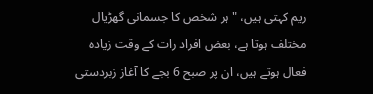ریم کہتی ہیں، "ہر شخص کا جسمانی گھڑیال مختلف ہوتا ہے، بعض افراد رات کے وقت زیادہ فعال ہوتے ہیں، ان پر صبح 6 بجے کا آغاز زبردستی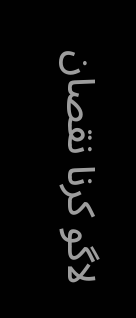لاگو کرنا نقصان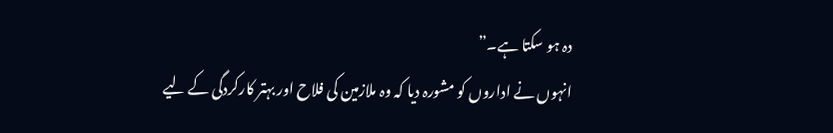دہ ہو سکتا ہے۔”
انہوں نے اداروں کو مشورہ دیا کہ وہ ملازمین کی فلاح اور بہتر کارکردگی کے لیے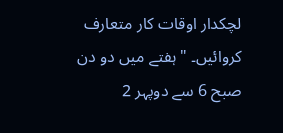لچکدار اوقات کار متعارف کروائیں۔ "ہفتے میں دو دن صبح 6 سے دوپہر 2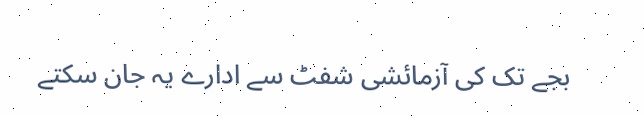بجے تک کی آزمائشی شفٹ سے ادارے یہ جان سکتے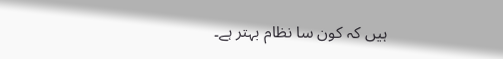ہیں کہ کون سا نظام بہتر ہے۔